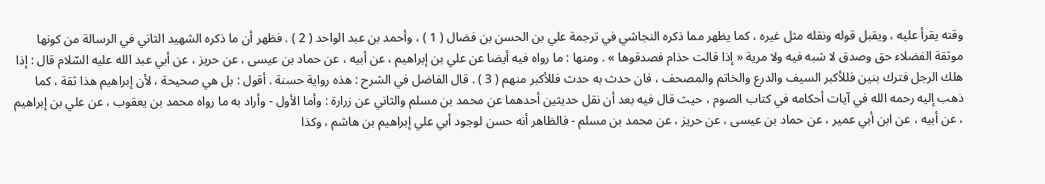وقته يقرأ عليه ، ويقبل قوله ونقله مثل غيره ، كما يظهر مما ذكره النجاشي في ترجمة علي بن الحسن بن فضال ( 1 ) ، وأحمد بن عبد الواحد ( 2 ) . فظهر أن ما ذكره الشهيد الثاني في الرسالة من كونها موثقة الفضلاء حق وصدق لا شبه فيه ولا مرية « إذا قالت حذام فصدقوها » . ومنها : ما رواه فيه أيضا عن علي بن إبراهيم ، عن أبيه ، عن حماد بن عيسى ، عن حريز ، عن أبي عبد الله عليه السّلام قال : إذا هلك الرجل فترك بنين فللأكبر السيف والدرع والخاتم والمصحف ، فان حدث به حدث فللأكبر منهم ( 3 ) . قال الفاضل في الشرح : هذه رواية حسنة . أقول : بل هي صحيحة ، لأن إبراهيم هذا ثقة ، كما ذهب إليه رحمه الله في آيات أحكامه في كتاب الصوم ، حيث قال فيه بعد أن نقل حديثين أحدهما عن محمد بن مسلم والثاني عن زرارة : وأما الأول - وأراد به ما رواه محمد بن يعقوب ، عن علي بن إبراهيم ، عن أبيه ، عن ابن أبي عمير ، عن حماد بن عيسى ، عن حريز ، عن محمد بن مسلم - فالظاهر أنه حسن لوجود أبي علي إبراهيم بن هاشم ، وكذا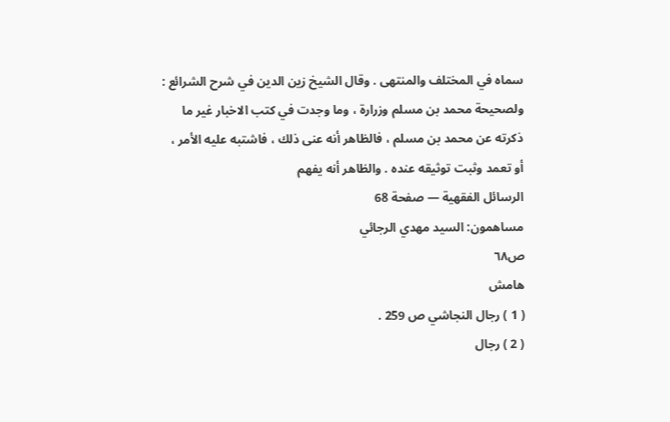سماه في المختلف والمنتهى . وقال الشيخ زين الدين في شرح الشرائع : ولصحيحة محمد بن مسلم وزرارة ، وما وجدت في كتب الاخبار غير ما ذكرته عن محمد بن مسلم ، فالظاهر أنه عنى ذلك ، فاشتبه عليه الأمر ، أو تعمد وثبت توثيقه عنده . والظاهر أنه يفهم
الرسائل الفقهية — صفحة 68
مساهمون: السيد مهدي الرجائي
ص٦٨
هامش
( 1 ) رجال النجاشي ص 259 .
( 2 ) رجال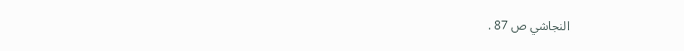النجاشي ص 87 .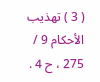( 3 ) تهذيب الأحكام 9 / 275 ، ح 4 .